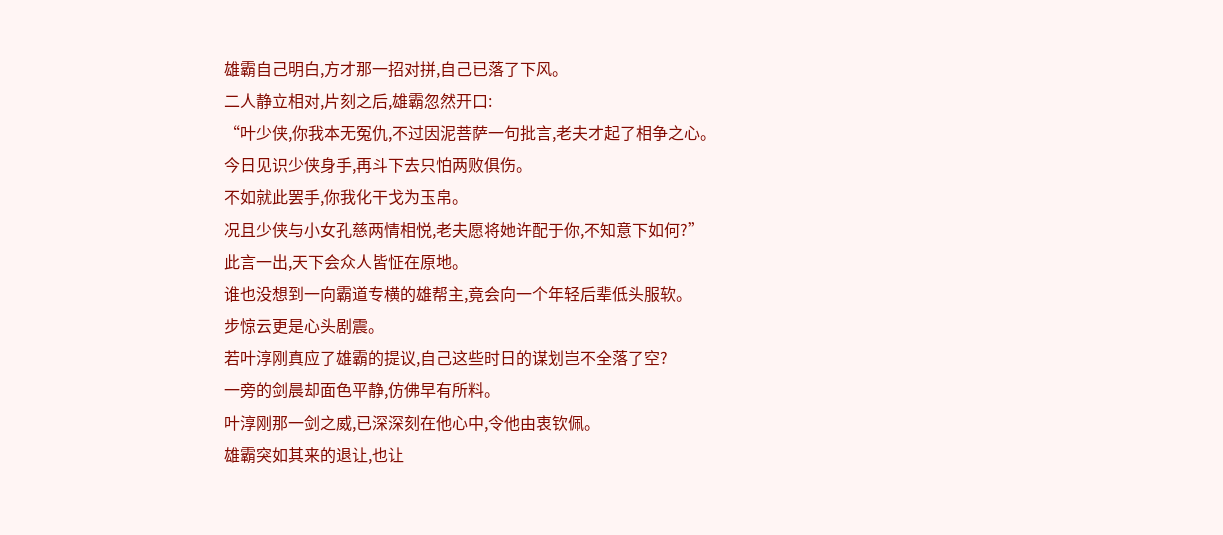雄霸自己明白,方才那一招对拼,自己已落了下风。
二人静立相对,片刻之后,雄霸忽然开口:
“叶少侠,你我本无冤仇,不过因泥菩萨一句批言,老夫才起了相争之心。
今日见识少侠身手,再斗下去只怕两败俱伤。
不如就此罢手,你我化干戈为玉帛。
况且少侠与小女孔慈两情相悦,老夫愿将她许配于你,不知意下如何?”
此言一出,天下会众人皆怔在原地。
谁也没想到一向霸道专横的雄帮主,竟会向一个年轻后辈低头服软。
步惊云更是心头剧震。
若叶淳刚真应了雄霸的提议,自己这些时日的谋划岂不全落了空?
一旁的剑晨却面色平静,仿佛早有所料。
叶淳刚那一剑之威,已深深刻在他心中,令他由衷钦佩。
雄霸突如其来的退让,也让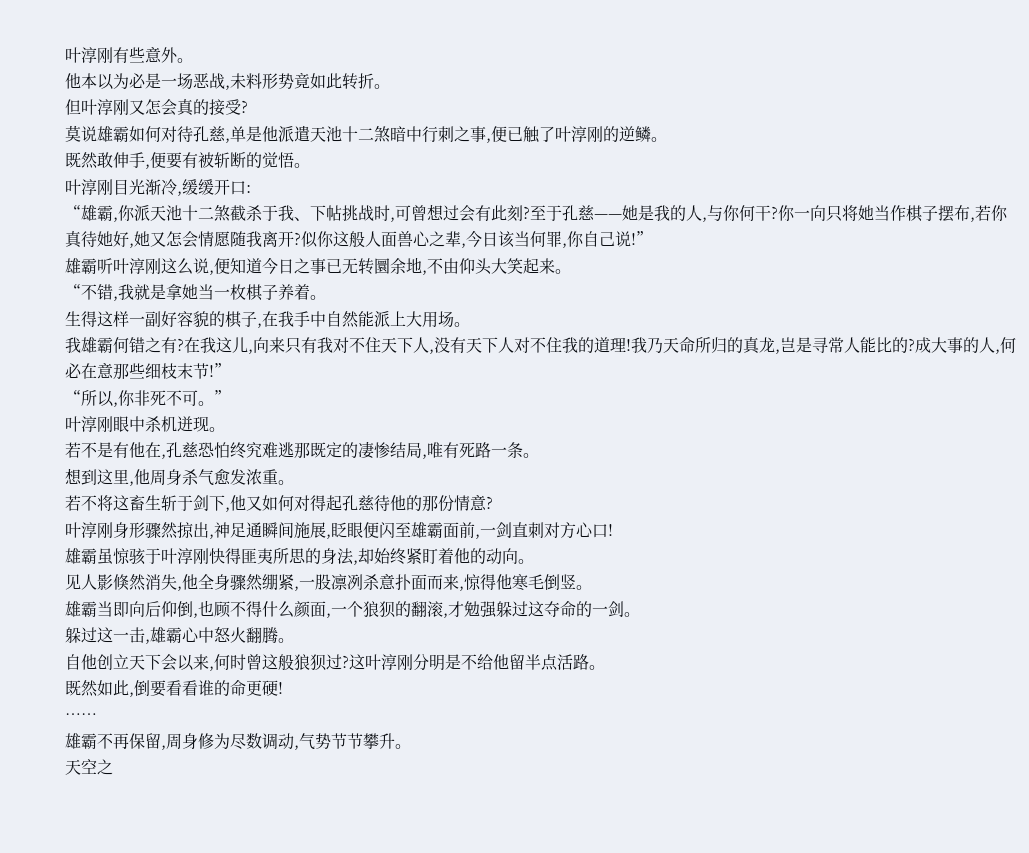叶淳刚有些意外。
他本以为必是一场恶战,未料形势竟如此转折。
但叶淳刚又怎会真的接受?
莫说雄霸如何对待孔慈,单是他派遣天池十二煞暗中行刺之事,便已触了叶淳刚的逆鳞。
既然敢伸手,便要有被斩断的觉悟。
叶淳刚目光渐冷,缓缓开口:
“雄霸,你派天池十二煞截杀于我、下帖挑战时,可曾想过会有此刻?至于孔慈——她是我的人,与你何干?你一向只将她当作棋子摆布,若你真待她好,她又怎会情愿随我离开?似你这般人面兽心之辈,今日该当何罪,你自己说!”
雄霸听叶淳刚这么说,便知道今日之事已无转圜余地,不由仰头大笑起来。
“不错,我就是拿她当一枚棋子养着。
生得这样一副好容貌的棋子,在我手中自然能派上大用场。
我雄霸何错之有?在我这儿,向来只有我对不住天下人,没有天下人对不住我的道理!我乃天命所归的真龙,岂是寻常人能比的?成大事的人,何必在意那些细枝末节!”
“所以,你非死不可。”
叶淳刚眼中杀机迸现。
若不是有他在,孔慈恐怕终究难逃那既定的凄惨结局,唯有死路一条。
想到这里,他周身杀气愈发浓重。
若不将这畜生斩于剑下,他又如何对得起孔慈待他的那份情意?
叶淳刚身形骤然掠出,神足通瞬间施展,眨眼便闪至雄霸面前,一剑直刺对方心口!
雄霸虽惊骇于叶淳刚快得匪夷所思的身法,却始终紧盯着他的动向。
见人影倏然消失,他全身骤然绷紧,一股凛冽杀意扑面而来,惊得他寒毛倒竖。
雄霸当即向后仰倒,也顾不得什么颜面,一个狼狈的翻滚,才勉强躲过这夺命的一剑。
躲过这一击,雄霸心中怒火翻腾。
自他创立天下会以来,何时曾这般狼狈过?这叶淳刚分明是不给他留半点活路。
既然如此,倒要看看谁的命更硬!
……
雄霸不再保留,周身修为尽数调动,气势节节攀升。
天空之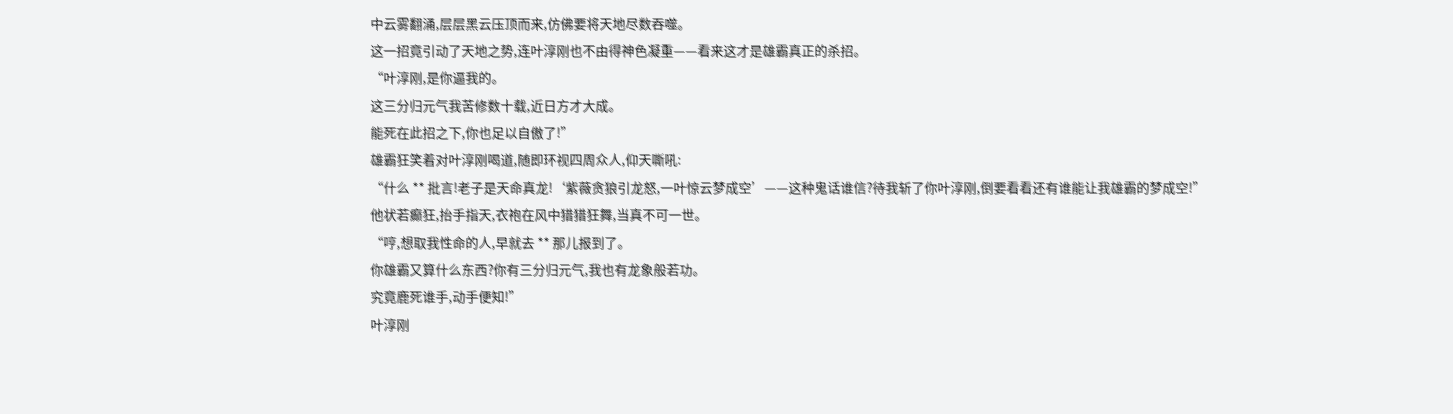中云雾翻涌,层层黑云压顶而来,仿佛要将天地尽数吞噬。
这一招竟引动了天地之势,连叶淳刚也不由得神色凝重——看来这才是雄霸真正的杀招。
“叶淳刚,是你逼我的。
这三分归元气我苦修数十载,近日方才大成。
能死在此招之下,你也足以自傲了!”
雄霸狂笑着对叶淳刚喝道,随即环视四周众人,仰天嘶吼:
“什么 ** 批言!老子是天命真龙!‘紫薇贪狼引龙怒,一叶惊云梦成空’——这种鬼话谁信?待我斩了你叶淳刚,倒要看看还有谁能让我雄霸的梦成空!”
他状若癫狂,抬手指天,衣袍在风中猎猎狂舞,当真不可一世。
“哼,想取我性命的人,早就去 ** 那儿报到了。
你雄霸又算什么东西?你有三分归元气,我也有龙象般若功。
究竟鹿死谁手,动手便知!”
叶淳刚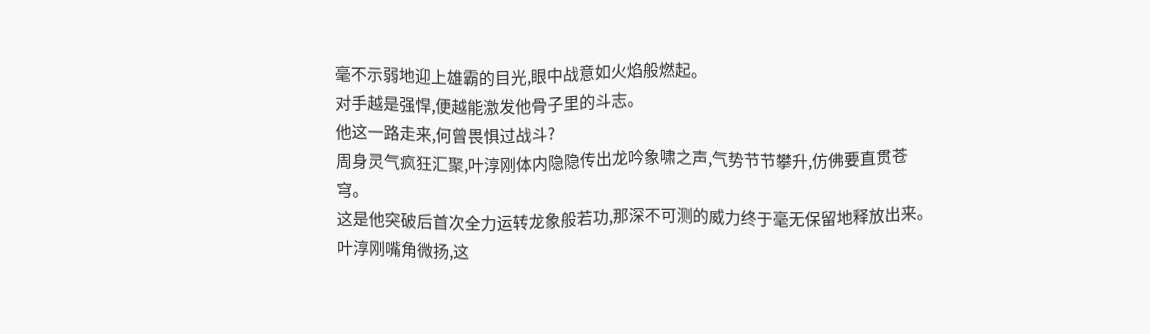毫不示弱地迎上雄霸的目光,眼中战意如火焰般燃起。
对手越是强悍,便越能激发他骨子里的斗志。
他这一路走来,何曾畏惧过战斗?
周身灵气疯狂汇聚,叶淳刚体内隐隐传出龙吟象啸之声,气势节节攀升,仿佛要直贯苍穹。
这是他突破后首次全力运转龙象般若功,那深不可测的威力终于毫无保留地释放出来。
叶淳刚嘴角微扬,这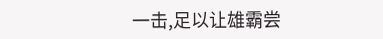一击,足以让雄霸尝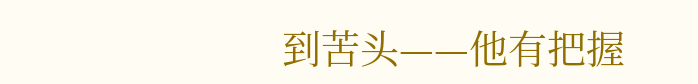到苦头——他有把握